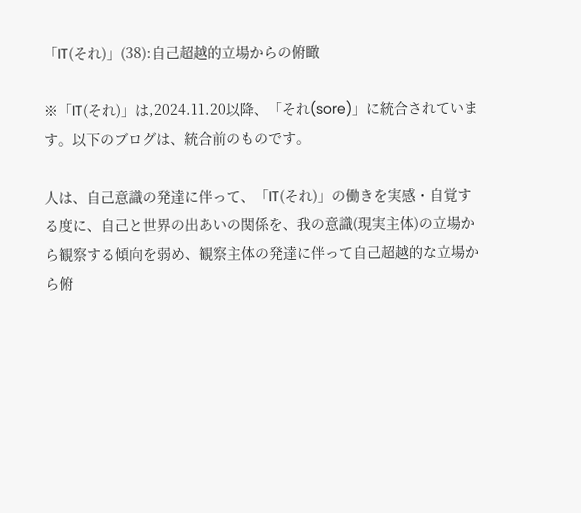「IT(それ)」(38):自己超越的立場からの俯瞰

※「IT(それ)」は,2024.11.20以降、「それ(sore)」に統合されています。以下のブログは、統合前のものです。

人は、自己意識の発達に伴って、「IT(それ)」の働きを実感・自覚する度に、自己と世界の出あいの関係を、我の意識(現実主体)の立場から観察する傾向を弱め、観察主体の発達に伴って自己超越的な立場から俯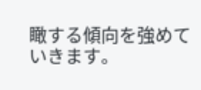瞰する傾向を強めていきます。